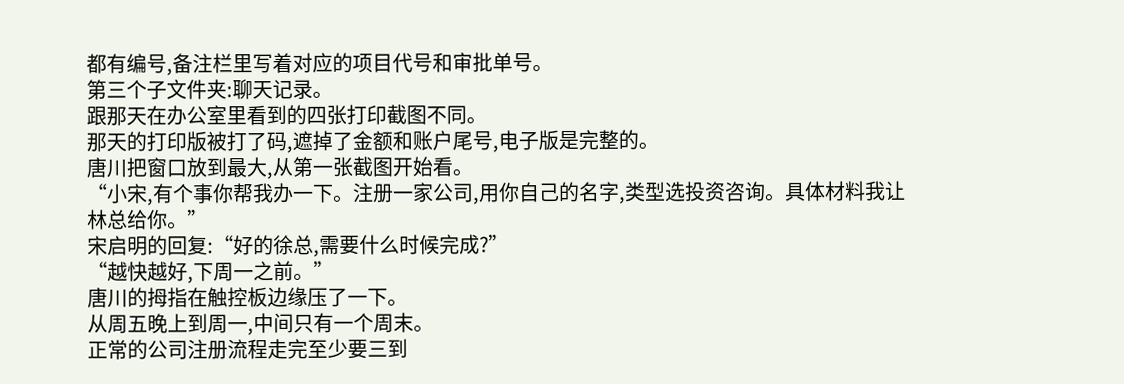都有编号,备注栏里写着对应的项目代号和审批单号。
第三个子文件夹:聊天记录。
跟那天在办公室里看到的四张打印截图不同。
那天的打印版被打了码,遮掉了金额和账户尾号,电子版是完整的。
唐川把窗口放到最大,从第一张截图开始看。
“小宋,有个事你帮我办一下。注册一家公司,用你自己的名字,类型选投资咨询。具体材料我让林总给你。”
宋启明的回复:“好的徐总,需要什么时候完成?”
“越快越好,下周一之前。”
唐川的拇指在触控板边缘压了一下。
从周五晚上到周一,中间只有一个周末。
正常的公司注册流程走完至少要三到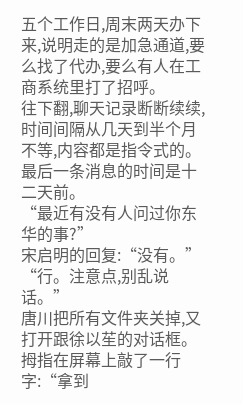五个工作日,周末两天办下来,说明走的是加急通道,要么找了代办,要么有人在工商系统里打了招呼。
往下翻,聊天记录断断续续,时间间隔从几天到半个月不等,内容都是指令式的。
最后一条消息的时间是十二天前。
“最近有没有人问过你东华的事?”
宋启明的回复:“没有。”
“行。注意点,别乱说话。”
唐川把所有文件夹关掉,又打开跟徐以苼的对话框。
拇指在屏幕上敲了一行字:“拿到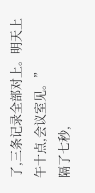了,三条记录全部对上。明天上午十点,会议室见。”
隔了七秒,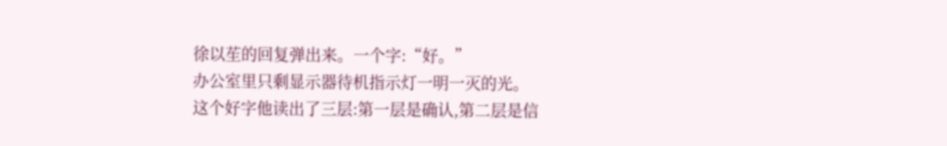徐以苼的回复弹出来。一个字:“好。”
办公室里只剩显示器待机指示灯一明一灭的光。
这个好字他读出了三层:第一层是确认,第二层是信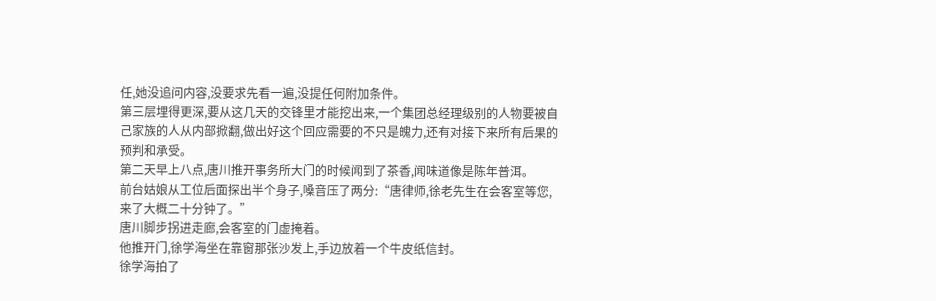任,她没追问内容,没要求先看一遍,没提任何附加条件。
第三层埋得更深,要从这几天的交锋里才能挖出来,一个集团总经理级别的人物要被自己家族的人从内部掀翻,做出好这个回应需要的不只是魄力,还有对接下来所有后果的预判和承受。
第二天早上八点,唐川推开事务所大门的时候闻到了茶香,闻味道像是陈年普洱。
前台姑娘从工位后面探出半个身子,嗓音压了两分:“唐律师,徐老先生在会客室等您,来了大概二十分钟了。”
唐川脚步拐进走廊,会客室的门虚掩着。
他推开门,徐学海坐在靠窗那张沙发上,手边放着一个牛皮纸信封。
徐学海拍了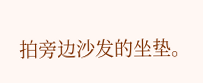拍旁边沙发的坐垫。